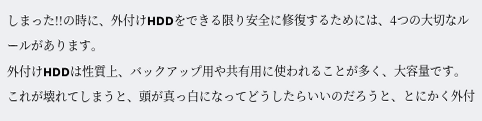しまった!!の時に、外付けHDDをできる限り安全に修復するためには、4つの大切なルールがあります。
外付けHDDは性質上、バックアップ用や共有用に使われることが多く、大容量です。
これが壊れてしまうと、頭が真っ白になってどうしたらいいのだろうと、とにかく外付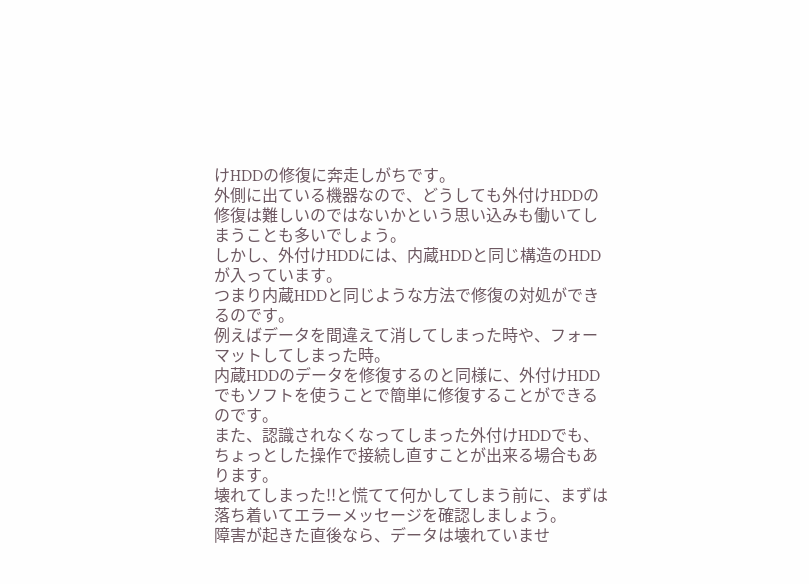けHDDの修復に奔走しがちです。
外側に出ている機器なので、どうしても外付けHDDの修復は難しいのではないかという思い込みも働いてしまうことも多いでしょう。
しかし、外付けHDDには、内蔵HDDと同じ構造のHDDが入っています。
つまり内蔵HDDと同じような方法で修復の対処ができるのです。
例えばデータを間違えて消してしまった時や、フォーマットしてしまった時。
内蔵HDDのデータを修復するのと同様に、外付けHDDでもソフトを使うことで簡単に修復することができるのです。
また、認識されなくなってしまった外付けHDDでも、ちょっとした操作で接続し直すことが出来る場合もあります。
壊れてしまった!!と慌てて何かしてしまう前に、まずは落ち着いてエラーメッセージを確認しましょう。
障害が起きた直後なら、データは壊れていませ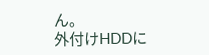ん。
外付けHDDに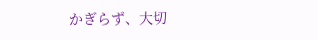かぎらず、大切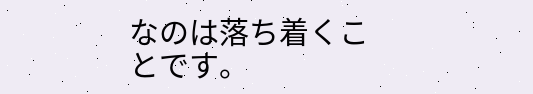なのは落ち着くことです。